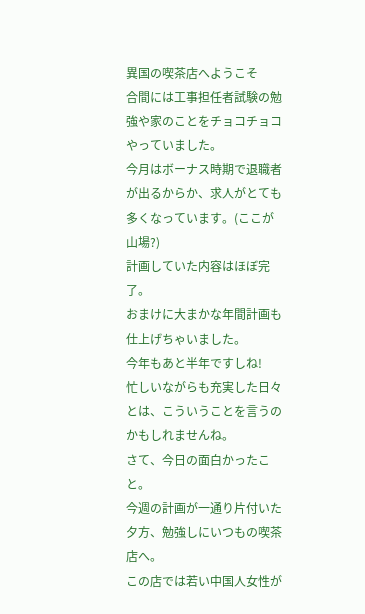異国の喫茶店へようこそ
合間には工事担任者試験の勉強や家のことをチョコチョコやっていました。
今月はボーナス時期で退職者が出るからか、求人がとても多くなっています。(ここが山場?)
計画していた内容はほぼ完了。
おまけに大まかな年間計画も仕上げちゃいました。
今年もあと半年ですしね!
忙しいながらも充実した日々とは、こういうことを言うのかもしれませんね。
さて、今日の面白かったこと。
今週の計画が一通り片付いた夕方、勉強しにいつもの喫茶店へ。
この店では若い中国人女性が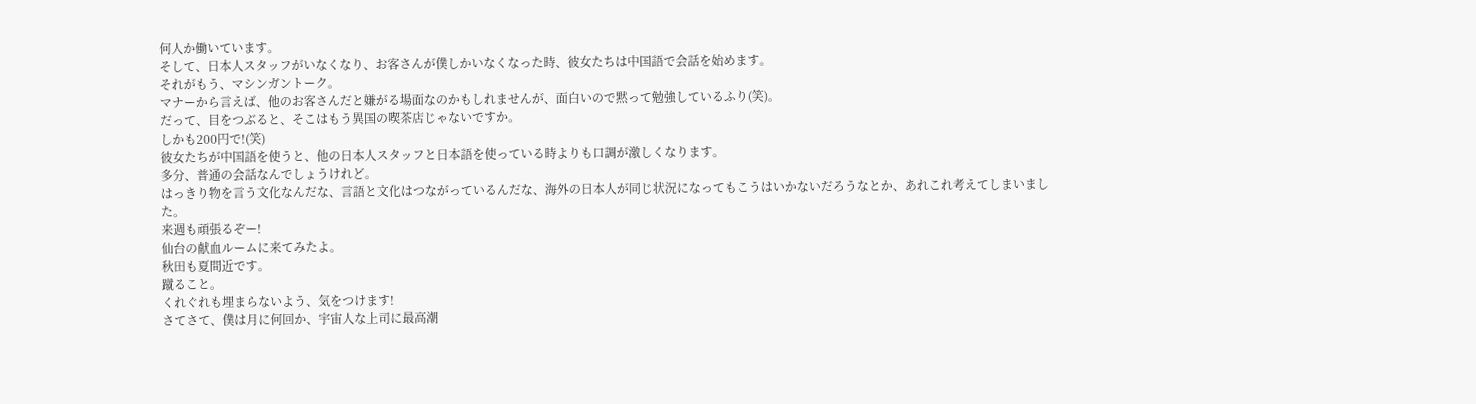何人か働いています。
そして、日本人スタッフがいなくなり、お客さんが僕しかいなくなった時、彼女たちは中国語で会話を始めます。
それがもう、マシンガントーク。
マナーから言えば、他のお客さんだと嫌がる場面なのかもしれませんが、面白いので黙って勉強しているふり(笑)。
だって、目をつぶると、そこはもう異国の喫茶店じゃないですか。
しかも200円で!(笑)
彼女たちが中国語を使うと、他の日本人スタッフと日本語を使っている時よりも口調が激しくなります。
多分、普通の会話なんでしょうけれど。
はっきり物を言う文化なんだな、言語と文化はつながっているんだな、海外の日本人が同じ状況になってもこうはいかないだろうなとか、あれこれ考えてしまいました。
来週も頑張るぞー!
仙台の献血ルームに来てみたよ。
秋田も夏間近です。
蹴ること。
くれぐれも埋まらないよう、気をつけます!
さてさて、僕は月に何回か、宇宙人な上司に最高潮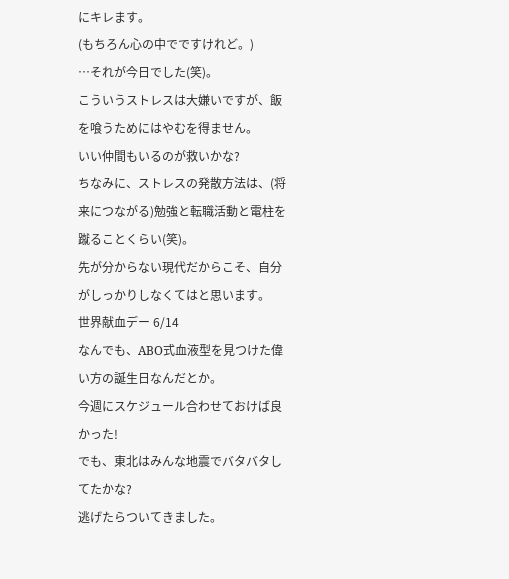にキレます。
(もちろん心の中でですけれど。)
…それが今日でした(笑)。
こういうストレスは大嫌いですが、飯を喰うためにはやむを得ません。
いい仲間もいるのが救いかな?
ちなみに、ストレスの発散方法は、(将来につながる)勉強と転職活動と電柱を蹴ることくらい(笑)。
先が分からない現代だからこそ、自分がしっかりしなくてはと思います。
世界献血デー 6/14
なんでも、ABO式血液型を見つけた偉い方の誕生日なんだとか。
今週にスケジュール合わせておけば良かった!
でも、東北はみんな地震でバタバタしてたかな?
逃げたらついてきました。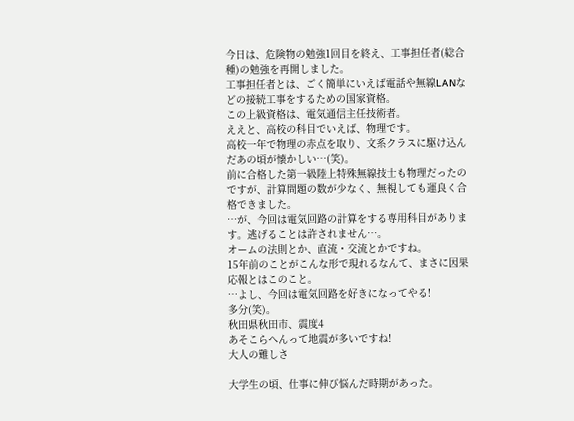今日は、危険物の勉強1回目を終え、工事担任者(総合種)の勉強を再開しました。
工事担任者とは、ごく簡単にいえば電話や無線LANなどの接続工事をするための国家資格。
この上級資格は、電気通信主任技術者。
ええと、高校の科目でいえば、物理です。
高校一年で物理の赤点を取り、文系クラスに駆け込んだあの頃が懐かしい…(笑)。
前に合格した第一級陸上特殊無線技士も物理だったのですが、計算問題の数が少なく、無視しても運良く合格できました。
…が、今回は電気回路の計算をする専用科目があります。逃げることは許されません…。
オームの法則とか、直流・交流とかですね。
15年前のことがこんな形で現れるなんて、まさに因果応報とはこのこと。
…よし、今回は電気回路を好きになってやる!
多分(笑)。
秋田県秋田市、震度4
あそこらへんって地震が多いですね!
大人の難しさ

大学生の頃、仕事に伸び悩んだ時期があった。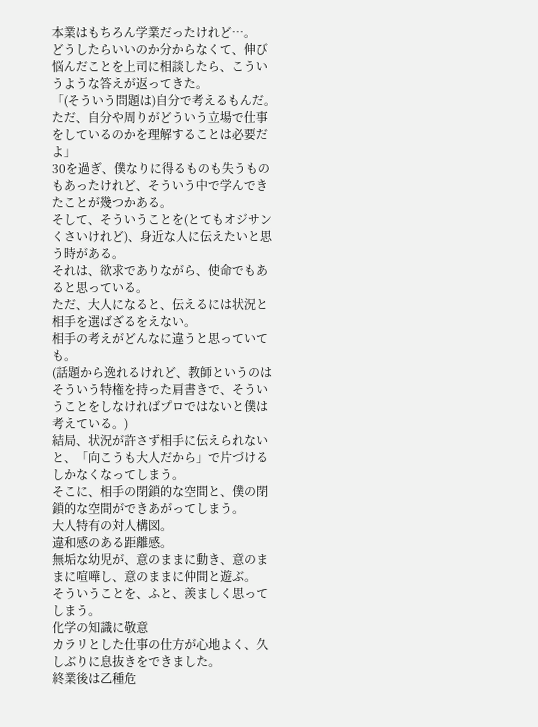本業はもちろん学業だったけれど…。
どうしたらいいのか分からなくて、伸び悩んだことを上司に相談したら、こういうような答えが返ってきた。
「(そういう問題は)自分で考えるもんだ。ただ、自分や周りがどういう立場で仕事をしているのかを理解することは必要だよ」
30を過ぎ、僕なりに得るものも失うものもあったけれど、そういう中で学んできたことが幾つかある。
そして、そういうことを(とてもオジサンくさいけれど)、身近な人に伝えたいと思う時がある。
それは、欲求でありながら、使命でもあると思っている。
ただ、大人になると、伝えるには状況と相手を選ばざるをえない。
相手の考えがどんなに違うと思っていても。
(話題から逸れるけれど、教師というのはそういう特権を持った肩書きで、そういうことをしなければプロではないと僕は考えている。)
結局、状況が許さず相手に伝えられないと、「向こうも大人だから」で片づけるしかなくなってしまう。
そこに、相手の閉鎖的な空間と、僕の閉鎖的な空間ができあがってしまう。
大人特有の対人構図。
違和感のある距離感。
無垢な幼児が、意のままに動き、意のままに喧嘩し、意のままに仲間と遊ぶ。
そういうことを、ふと、羨ましく思ってしまう。
化学の知識に敬意
カラリとした仕事の仕方が心地よく、久しぶりに息抜きをできました。
終業後は乙種危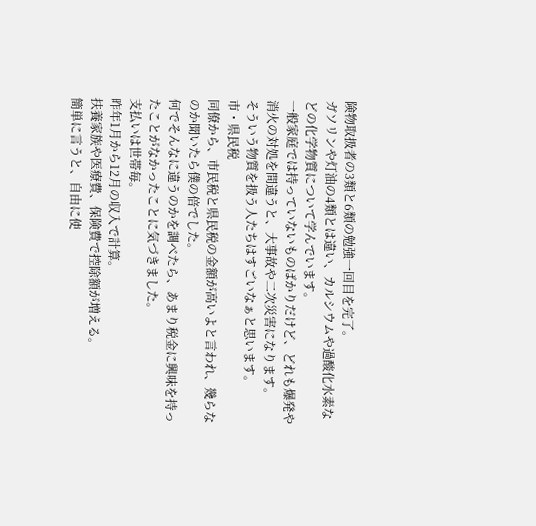険物取扱者の3類と6類の勉強一回目を完了。
ガソリンや灯油の4類とは違い、カルシウムや過酸化水素などの化学物質について学んでいます。
一般家庭では持っていないものばかりだけど、どれも爆発や消火の対処を間違うと、大事故や二次災害になります。
そういう物質を扱う人たちはすごいなぁと思います。
市・県民税
同僚から、市民税と県民税の金額が高いよと言われ、幾らなのか聞いたら僕の倍でした。
何でそんなに違うのかを調べたら、あまり税金に興味を持ったことがなかったことに気づきました。
支払いは世帯毎。
昨年1月から12月の収入で計算。
扶養家族や医療費、保険費で控除額が増える。
簡単に言うと、自由に使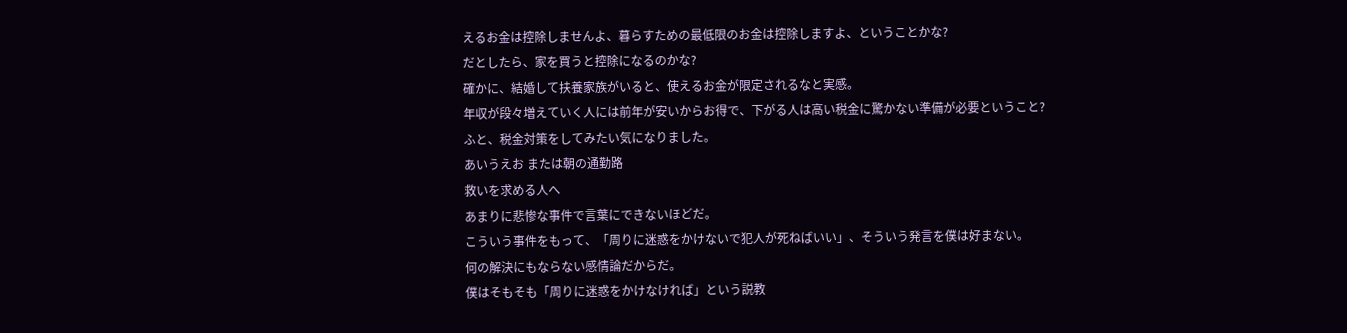えるお金は控除しませんよ、暮らすための最低限のお金は控除しますよ、ということかな?
だとしたら、家を買うと控除になるのかな?
確かに、結婚して扶養家族がいると、使えるお金が限定されるなと実感。
年収が段々増えていく人には前年が安いからお得で、下がる人は高い税金に驚かない準備が必要ということ?
ふと、税金対策をしてみたい気になりました。
あいうえお または朝の通勤路
救いを求める人へ
あまりに悲惨な事件で言葉にできないほどだ。
こういう事件をもって、「周りに迷惑をかけないで犯人が死ねばいい」、そういう発言を僕は好まない。
何の解決にもならない感情論だからだ。
僕はそもそも「周りに迷惑をかけなければ」という説教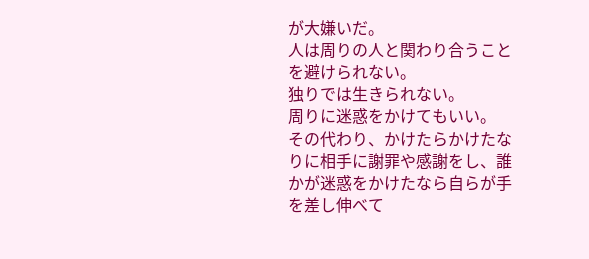が大嫌いだ。
人は周りの人と関わり合うことを避けられない。
独りでは生きられない。
周りに迷惑をかけてもいい。
その代わり、かけたらかけたなりに相手に謝罪や感謝をし、誰かが迷惑をかけたなら自らが手を差し伸べて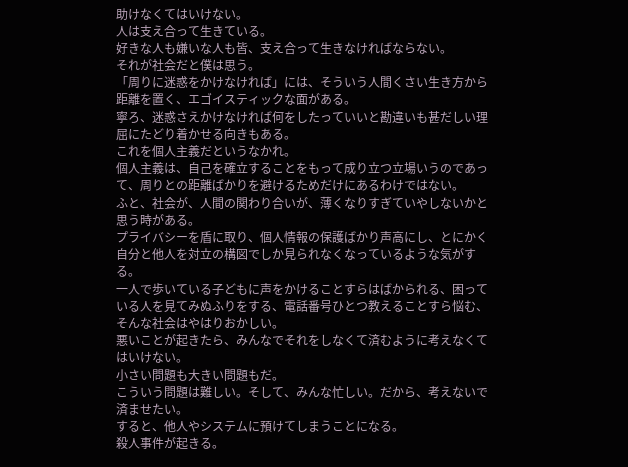助けなくてはいけない。
人は支え合って生きている。
好きな人も嫌いな人も皆、支え合って生きなければならない。
それが社会だと僕は思う。
「周りに迷惑をかけなければ」には、そういう人間くさい生き方から距離を置く、エゴイスティックな面がある。
寧ろ、迷惑さえかけなければ何をしたっていいと勘違いも甚だしい理屈にたどり着かせる向きもある。
これを個人主義だというなかれ。
個人主義は、自己を確立することをもって成り立つ立場いうのであって、周りとの距離ばかりを避けるためだけにあるわけではない。
ふと、社会が、人間の関わり合いが、薄くなりすぎていやしないかと思う時がある。
プライバシーを盾に取り、個人情報の保護ばかり声高にし、とにかく自分と他人を対立の構図でしか見られなくなっているような気がする。
一人で歩いている子どもに声をかけることすらはばかられる、困っている人を見てみぬふりをする、電話番号ひとつ教えることすら悩む、そんな社会はやはりおかしい。
悪いことが起きたら、みんなでそれをしなくて済むように考えなくてはいけない。
小さい問題も大きい問題もだ。
こういう問題は難しい。そして、みんな忙しい。だから、考えないで済ませたい。
すると、他人やシステムに預けてしまうことになる。
殺人事件が起きる。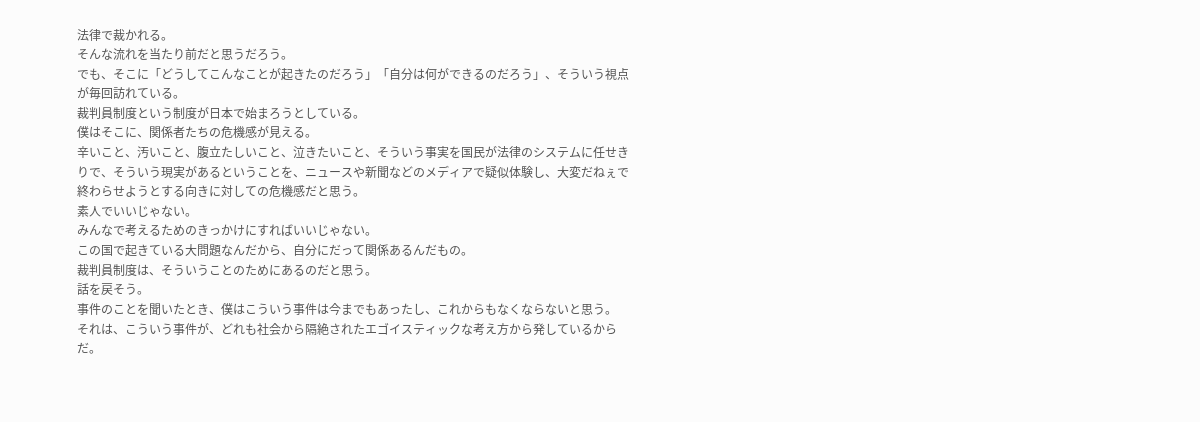法律で裁かれる。
そんな流れを当たり前だと思うだろう。
でも、そこに「どうしてこんなことが起きたのだろう」「自分は何ができるのだろう」、そういう視点が毎回訪れている。
裁判員制度という制度が日本で始まろうとしている。
僕はそこに、関係者たちの危機感が見える。
辛いこと、汚いこと、腹立たしいこと、泣きたいこと、そういう事実を国民が法律のシステムに任せきりで、そういう現実があるということを、ニュースや新聞などのメディアで疑似体験し、大変だねぇで終わらせようとする向きに対しての危機感だと思う。
素人でいいじゃない。
みんなで考えるためのきっかけにすればいいじゃない。
この国で起きている大問題なんだから、自分にだって関係あるんだもの。
裁判員制度は、そういうことのためにあるのだと思う。
話を戻そう。
事件のことを聞いたとき、僕はこういう事件は今までもあったし、これからもなくならないと思う。
それは、こういう事件が、どれも社会から隔絶されたエゴイスティックな考え方から発しているからだ。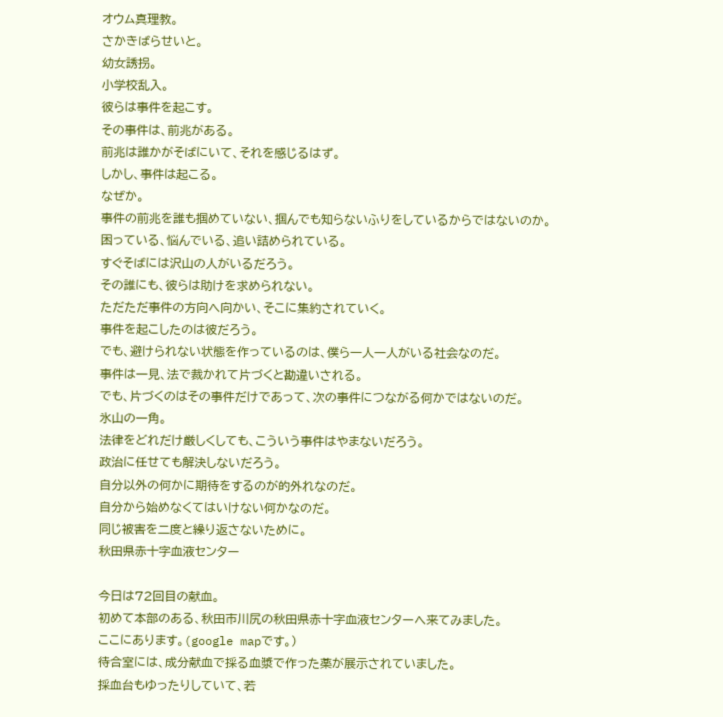オウム真理教。
さかきばらせいと。
幼女誘拐。
小学校乱入。
彼らは事件を起こす。
その事件は、前兆がある。
前兆は誰かがそばにいて、それを感じるはず。
しかし、事件は起こる。
なぜか。
事件の前兆を誰も掴めていない、掴んでも知らないふりをしているからではないのか。
困っている、悩んでいる、追い詰められている。
すぐそばには沢山の人がいるだろう。
その誰にも、彼らは助けを求められない。
ただただ事件の方向へ向かい、そこに集約されていく。
事件を起こしたのは彼だろう。
でも、避けられない状態を作っているのは、僕ら一人一人がいる社会なのだ。
事件は一見、法で裁かれて片づくと勘違いされる。
でも、片づくのはその事件だけであって、次の事件につながる何かではないのだ。
氷山の一角。
法律をどれだけ厳しくしても、こういう事件はやまないだろう。
政治に任せても解決しないだろう。
自分以外の何かに期待をするのが的外れなのだ。
自分から始めなくてはいけない何かなのだ。
同じ被害を二度と繰り返さないために。
秋田県赤十字血液センター

今日は72回目の献血。
初めて本部のある、秋田市川尻の秋田県赤十字血液センターへ来てみました。
ここにあります。(google mapです。)
待合室には、成分献血で採る血漿で作った薬が展示されていました。
採血台もゆったりしていて、若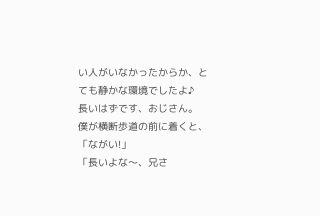い人がいなかったからか、とても静かな環境でしたよ♪
長いはずです、おじさん。
僕が横断歩道の前に着くと、
「ながい!」
「長いよな〜、兄さ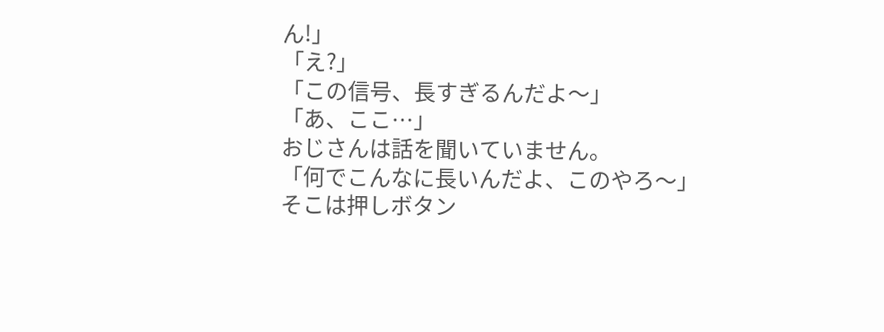ん!」
「え?」
「この信号、長すぎるんだよ〜」
「あ、ここ…」
おじさんは話を聞いていません。
「何でこんなに長いんだよ、このやろ〜」
そこは押しボタン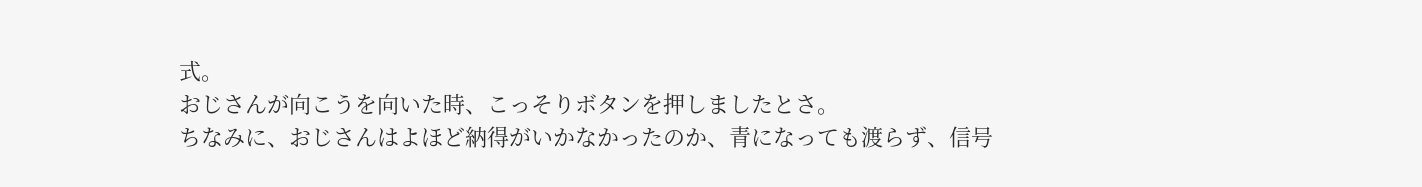式。
おじさんが向こうを向いた時、こっそりボタンを押しましたとさ。
ちなみに、おじさんはよほど納得がいかなかったのか、青になっても渡らず、信号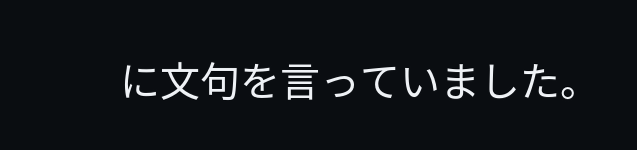に文句を言っていました。